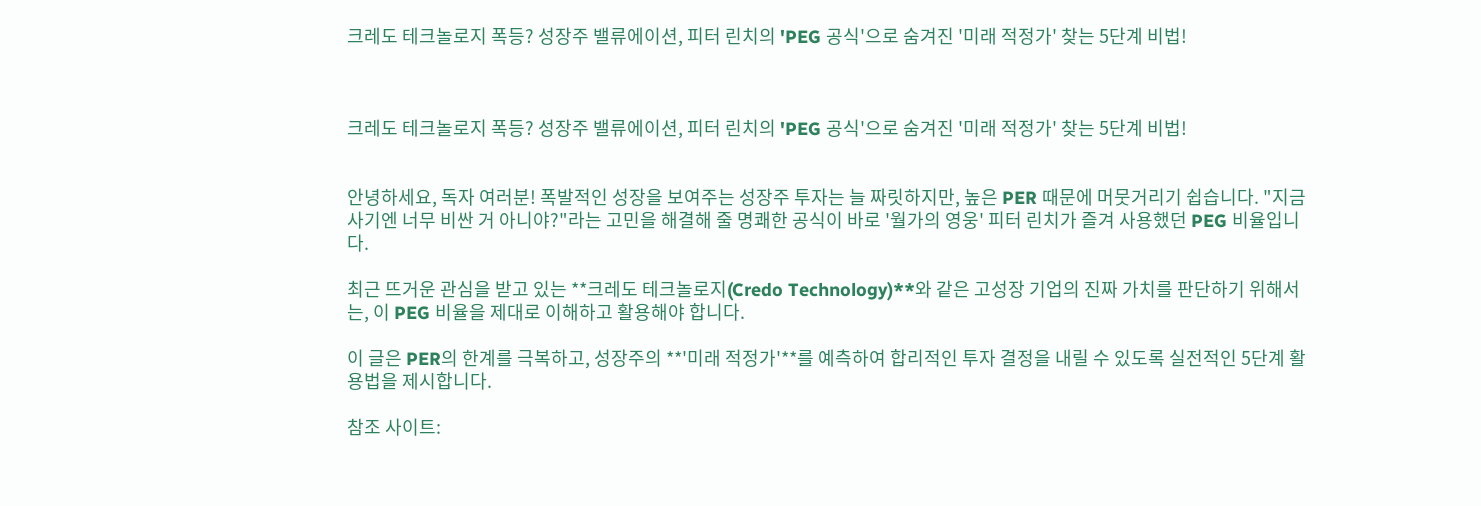크레도 테크놀로지 폭등? 성장주 밸류에이션, 피터 린치의 'PEG 공식'으로 숨겨진 '미래 적정가' 찾는 5단계 비법!



크레도 테크놀로지 폭등? 성장주 밸류에이션, 피터 린치의 'PEG 공식'으로 숨겨진 '미래 적정가' 찾는 5단계 비법!


안녕하세요, 독자 여러분! 폭발적인 성장을 보여주는 성장주 투자는 늘 짜릿하지만, 높은 PER 때문에 머뭇거리기 쉽습니다. "지금 사기엔 너무 비싼 거 아니야?"라는 고민을 해결해 줄 명쾌한 공식이 바로 '월가의 영웅' 피터 린치가 즐겨 사용했던 PEG 비율입니다.

최근 뜨거운 관심을 받고 있는 **크레도 테크놀로지(Credo Technology)**와 같은 고성장 기업의 진짜 가치를 판단하기 위해서는, 이 PEG 비율을 제대로 이해하고 활용해야 합니다.

이 글은 PER의 한계를 극복하고, 성장주의 **'미래 적정가'**를 예측하여 합리적인 투자 결정을 내릴 수 있도록 실전적인 5단계 활용법을 제시합니다.

참조 사이트: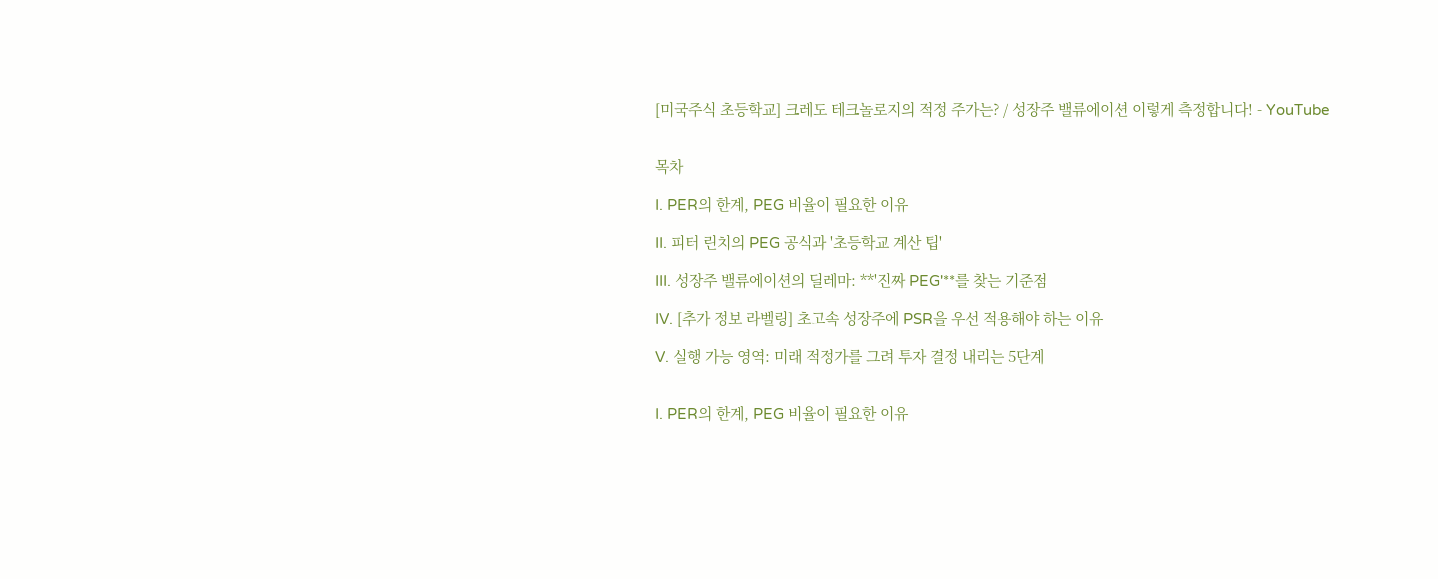[미국주식 초등학교] 크레도 테크놀로지의 적정 주가는? / 성장주 밸류에이션 이렇게 측정합니다! - YouTube


목차

I. PER의 한계, PEG 비율이 필요한 이유

II. 피터 린치의 PEG 공식과 '초등학교 계산 팁'

III. 성장주 밸류에이션의 딜레마: **'진짜 PEG'**를 찾는 기준점

IV. [추가 정보 라벨링] 초고속 성장주에 PSR을 우선 적용해야 하는 이유

V. 실행 가능 영역: 미래 적정가를 그려 투자 결정 내리는 5단계


I. PER의 한계, PEG 비율이 필요한 이유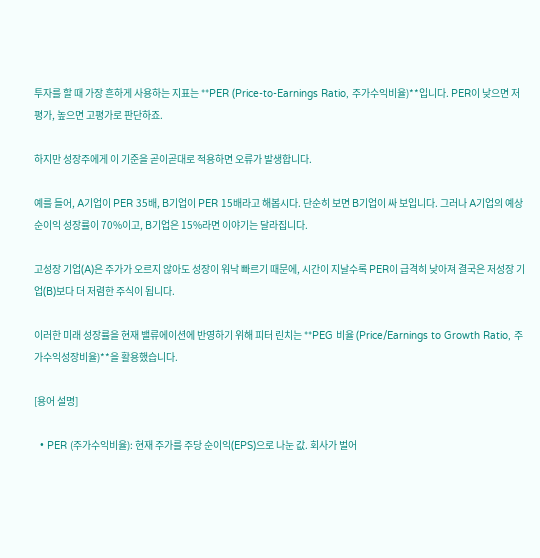투자를 할 때 가장 흔하게 사용하는 지표는 **PER (Price-to-Earnings Ratio, 주가수익비율)**입니다. PER이 낮으면 저평가, 높으면 고평가로 판단하죠.

하지만 성장주에게 이 기준을 곧이곧대로 적용하면 오류가 발생합니다.

예를 들어, A기업이 PER 35배, B기업이 PER 15배라고 해봅시다. 단순히 보면 B기업이 싸 보입니다. 그러나 A기업의 예상 순이익 성장률이 70%이고, B기업은 15%라면 이야기는 달라집니다.

고성장 기업(A)은 주가가 오르지 않아도 성장이 워낙 빠르기 때문에, 시간이 지날수록 PER이 급격히 낮아져 결국은 저성장 기업(B)보다 더 저렴한 주식이 됩니다.

이러한 미래 성장률을 현재 밸류에이션에 반영하기 위해 피터 린치는 **PEG 비율 (Price/Earnings to Growth Ratio, 주가수익성장비율)**을 활용했습니다.

[용어 설명]

  • PER (주가수익비율): 현재 주가를 주당 순이익(EPS)으로 나눈 값. 회사가 벌어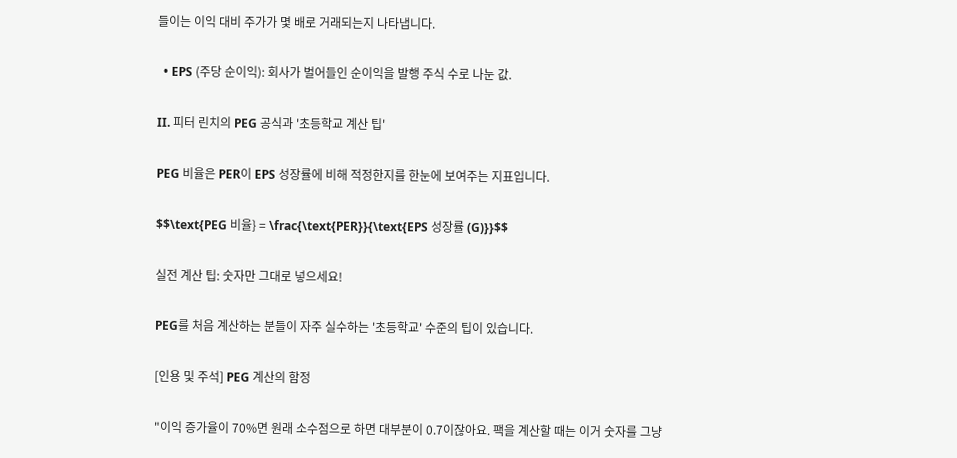들이는 이익 대비 주가가 몇 배로 거래되는지 나타냅니다.

  • EPS (주당 순이익): 회사가 벌어들인 순이익을 발행 주식 수로 나눈 값.

II. 피터 린치의 PEG 공식과 '초등학교 계산 팁'

PEG 비율은 PER이 EPS 성장률에 비해 적정한지를 한눈에 보여주는 지표입니다.

$$\text{PEG 비율} = \frac{\text{PER}}{\text{EPS 성장률 (G)}}$$

실전 계산 팁: 숫자만 그대로 넣으세요!

PEG를 처음 계산하는 분들이 자주 실수하는 '초등학교' 수준의 팁이 있습니다.

[인용 및 주석] PEG 계산의 함정

"이익 증가율이 70%면 원래 소수점으로 하면 대부분이 0.7이잖아요. 팩을 계산할 때는 이거 숫자를 그냥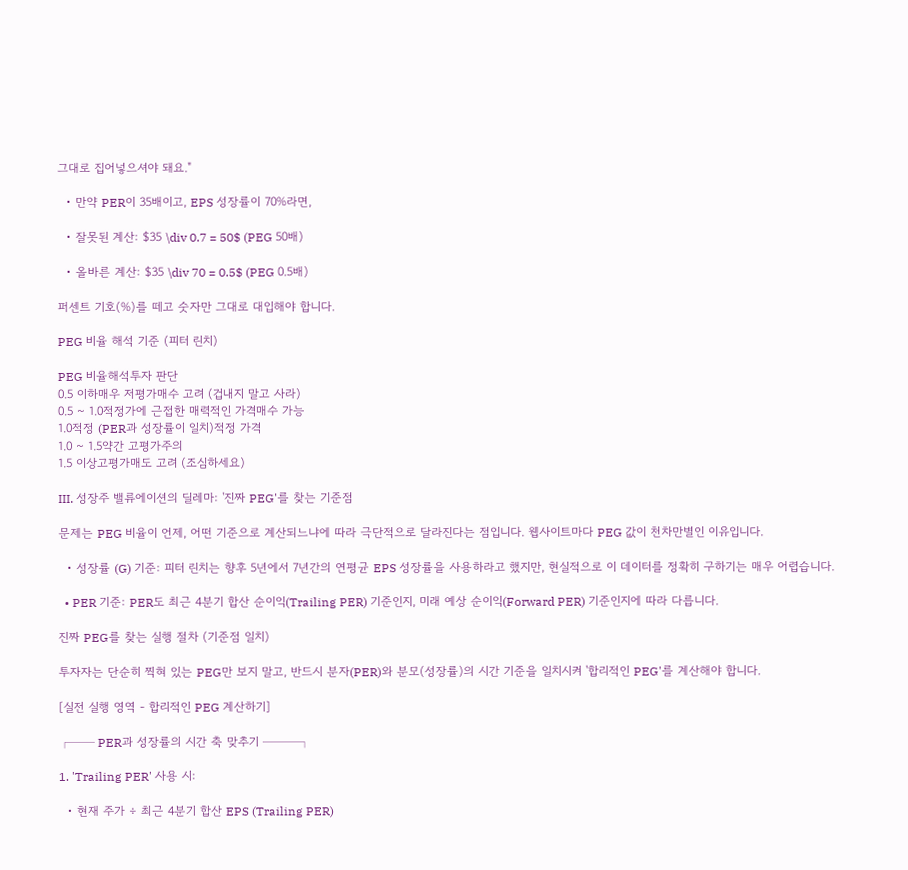그대로 집어넣으셔야 돼요."

  • 만약 PER이 35배이고, EPS 성장률이 70%라면,

  • 잘못된 계산: $35 \div 0.7 = 50$ (PEG 50배)

  • 올바른 계산: $35 \div 70 = 0.5$ (PEG 0.5배)

퍼센트 기호(%)를 떼고 숫자만 그대로 대입해야 합니다.

PEG 비율 해석 기준 (피터 린치)

PEG 비율해석투자 판단
0.5 이하매우 저평가매수 고려 (겁내지 말고 사라)
0.5 ~ 1.0적정가에 근접한 매력적인 가격매수 가능
1.0적정 (PER과 성장률이 일치)적정 가격
1.0 ~ 1.5약간 고평가주의
1.5 이상고평가매도 고려 (조심하세요)

III. 성장주 밸류에이션의 딜레마: '진짜 PEG'를 찾는 기준점

문제는 PEG 비율이 언제, 어떤 기준으로 계산되느냐에 따라 극단적으로 달라진다는 점입니다. 웹사이트마다 PEG 값이 천차만별인 이유입니다.

  • 성장률 (G) 기준: 피터 린치는 향후 5년에서 7년간의 연평균 EPS 성장률을 사용하라고 했지만, 현실적으로 이 데이터를 정확히 구하기는 매우 어렵습니다.

  • PER 기준: PER도 최근 4분기 합산 순이익(Trailing PER) 기준인지, 미래 예상 순이익(Forward PER) 기준인지에 따라 다릅니다.

진짜 PEG를 찾는 실행 절차 (기준점 일치)

투자자는 단순히 찍혀 있는 PEG만 보지 말고, 반드시 분자(PER)와 분모(성장률)의 시간 기준을 일치시켜 '합리적인 PEG'를 계산해야 합니다.

[실전 실행 영역 - 합리적인 PEG 계산하기]

┌── PER과 성장률의 시간 축 맞추기 ───┐

1. 'Trailing PER' 사용 시:

  • 현재 주가 ÷ 최근 4분기 합산 EPS (Trailing PER)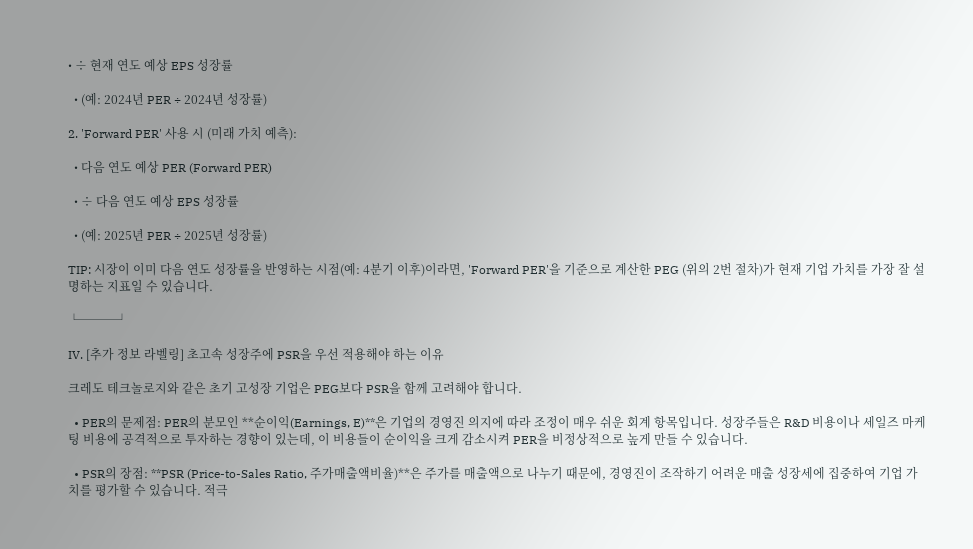• ÷ 현재 연도 예상 EPS 성장률

  • (예: 2024년 PER ÷ 2024년 성장률)

2. 'Forward PER' 사용 시 (미래 가치 예측):

  • 다음 연도 예상 PER (Forward PER)

  • ÷ 다음 연도 예상 EPS 성장률

  • (예: 2025년 PER ÷ 2025년 성장률)

TIP: 시장이 이미 다음 연도 성장률을 반영하는 시점(예: 4분기 이후)이라면, 'Forward PER'을 기준으로 계산한 PEG (위의 2번 절차)가 현재 기업 가치를 가장 잘 설명하는 지표일 수 있습니다.

└───┘

IV. [추가 정보 라벨링] 초고속 성장주에 PSR을 우선 적용해야 하는 이유

크레도 테크놀로지와 같은 초기 고성장 기업은 PEG보다 PSR을 함께 고려해야 합니다.

  • PER의 문제점: PER의 분모인 **순이익(Earnings, E)**은 기업의 경영진 의지에 따라 조정이 매우 쉬운 회계 항목입니다. 성장주들은 R&D 비용이나 세일즈 마케팅 비용에 공격적으로 투자하는 경향이 있는데, 이 비용들이 순이익을 크게 감소시켜 PER을 비정상적으로 높게 만들 수 있습니다.

  • PSR의 장점: **PSR (Price-to-Sales Ratio, 주가매출액비율)**은 주가를 매출액으로 나누기 때문에, 경영진이 조작하기 어려운 매출 성장세에 집중하여 기업 가치를 평가할 수 있습니다. 적극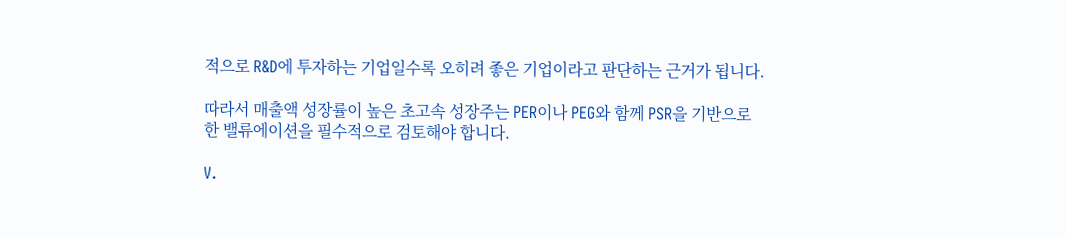적으로 R&D에 투자하는 기업일수록 오히려 좋은 기업이라고 판단하는 근거가 됩니다.

따라서 매출액 성장률이 높은 초고속 성장주는 PER이나 PEG와 함께 PSR을 기반으로 한 밸류에이션을 필수적으로 검토해야 합니다.

V.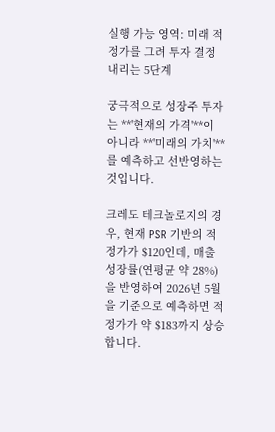실행 가능 영역: 미래 적정가를 그려 투자 결정 내리는 5단계

궁극적으로 성장주 투자는 **'현재의 가격'**이 아니라 **'미래의 가치'**를 예측하고 선반영하는 것입니다.

크레도 테크놀로지의 경우, 현재 PSR 기반의 적정가가 $120인데, 매출 성장률(연평균 약 28%)을 반영하여 2026년 5월을 기준으로 예측하면 적정가가 약 $183까지 상승합니다.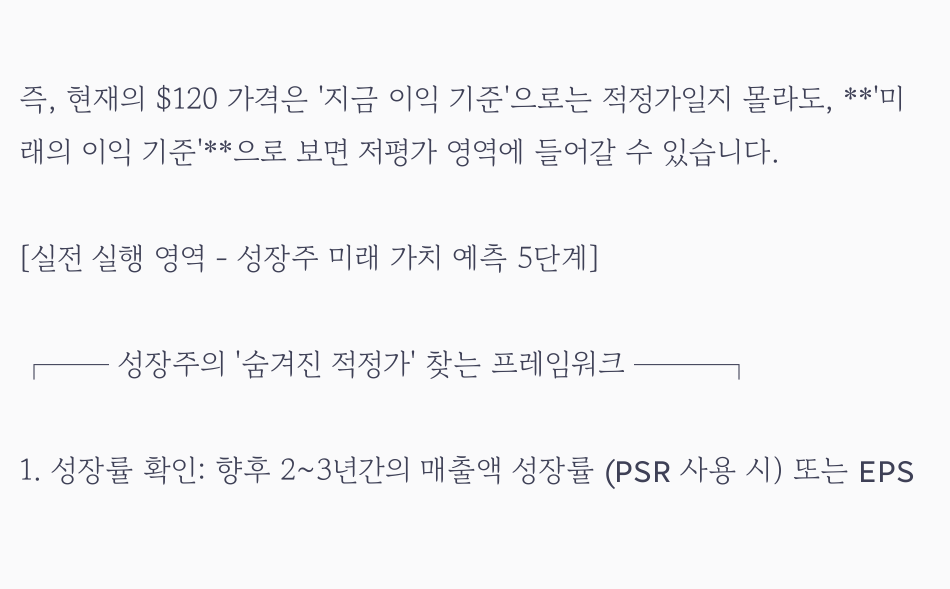즉, 현재의 $120 가격은 '지금 이익 기준'으로는 적정가일지 몰라도, **'미래의 이익 기준'**으로 보면 저평가 영역에 들어갈 수 있습니다.

[실전 실행 영역 - 성장주 미래 가치 예측 5단계]

┌── 성장주의 '숨겨진 적정가' 찾는 프레임워크 ───┐

1. 성장률 확인: 향후 2~3년간의 매출액 성장률 (PSR 사용 시) 또는 EPS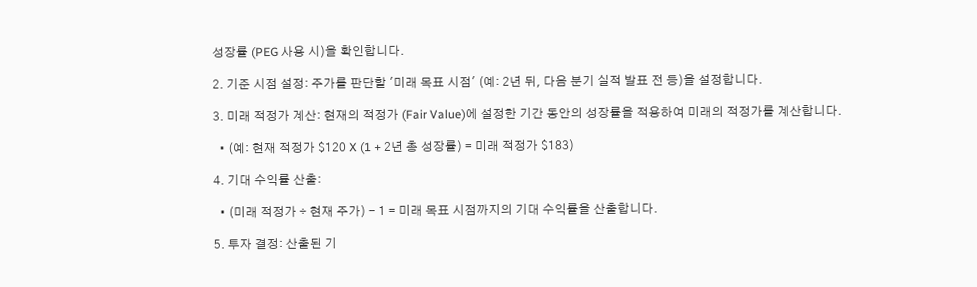성장률 (PEG 사용 시)을 확인합니다.

2. 기준 시점 설정: 주가를 판단할 '미래 목표 시점' (예: 2년 뒤, 다음 분기 실적 발표 전 등)을 설정합니다.

3. 미래 적정가 계산: 현재의 적정가 (Fair Value)에 설정한 기간 동안의 성장률을 적용하여 미래의 적정가를 계산합니다.

  • (예: 현재 적정가 $120 X (1 + 2년 총 성장률) = 미래 적정가 $183)

4. 기대 수익률 산출:

  • (미래 적정가 ÷ 현재 주가) - 1 = 미래 목표 시점까지의 기대 수익률을 산출합니다.

5. 투자 결정: 산출된 기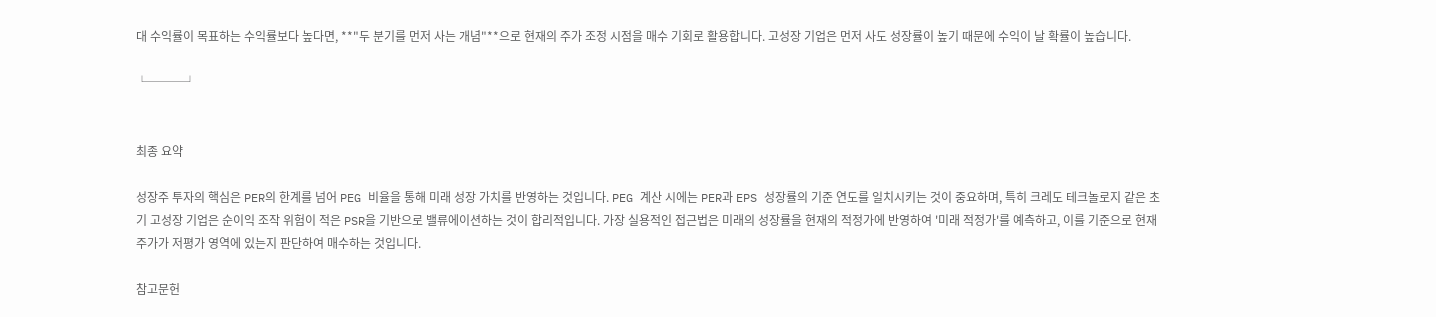대 수익률이 목표하는 수익률보다 높다면, **"두 분기를 먼저 사는 개념"**으로 현재의 주가 조정 시점을 매수 기회로 활용합니다. 고성장 기업은 먼저 사도 성장률이 높기 때문에 수익이 날 확률이 높습니다.

└───┘


최종 요약

성장주 투자의 핵심은 PER의 한계를 넘어 PEG 비율을 통해 미래 성장 가치를 반영하는 것입니다. PEG 계산 시에는 PER과 EPS 성장률의 기준 연도를 일치시키는 것이 중요하며, 특히 크레도 테크놀로지 같은 초기 고성장 기업은 순이익 조작 위험이 적은 PSR을 기반으로 밸류에이션하는 것이 합리적입니다. 가장 실용적인 접근법은 미래의 성장률을 현재의 적정가에 반영하여 '미래 적정가'를 예측하고, 이를 기준으로 현재 주가가 저평가 영역에 있는지 판단하여 매수하는 것입니다.

참고문헌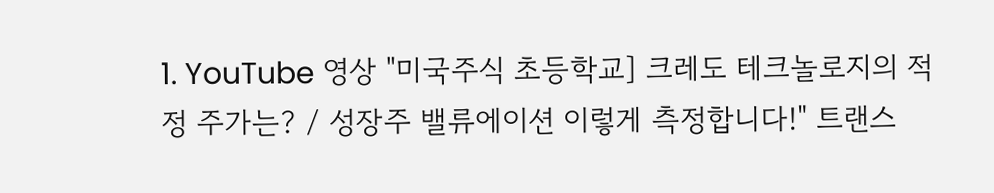1. YouTube 영상 "미국주식 초등학교] 크레도 테크놀로지의 적정 주가는? / 성장주 밸류에이션 이렇게 측정합니다!" 트랜스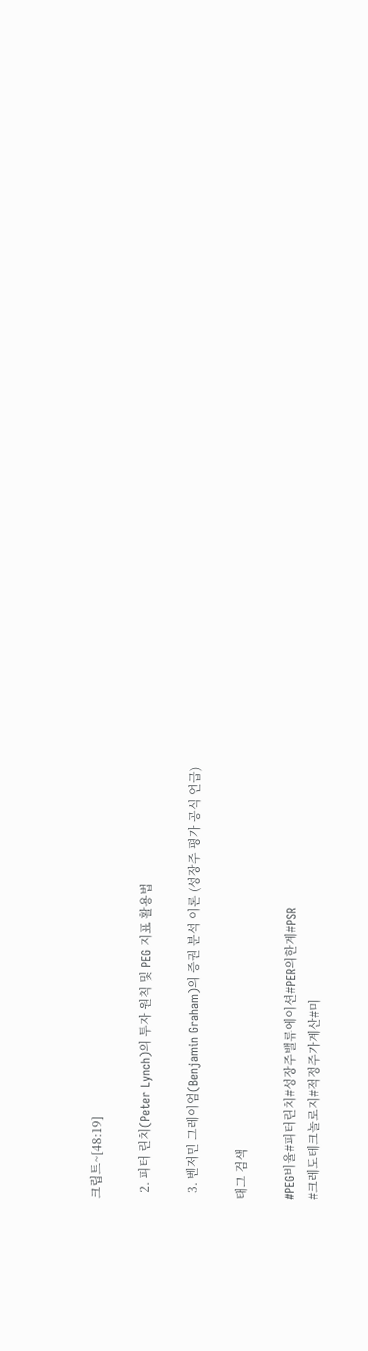크립트~[48:19]

  2. 피터 린치(Peter Lynch)의 투자 원칙 및 PEG 지표 활용법

  3. 벤저민 그레이엄(Benjamin Graham)의 증권 분석 이론 (성장주 평가 공식 언급)

태그 검색

#PEG비율#피터린치#성장주밸류에이션#PER의한계#PSR
#크레도테크놀로지#적정주가계산#미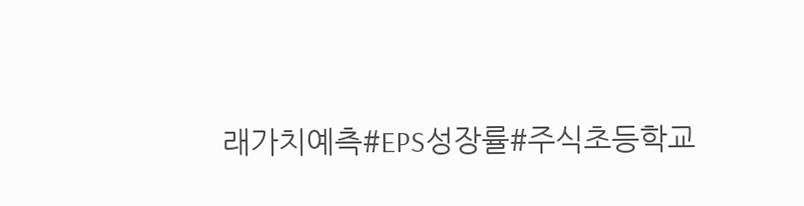래가치예측#EPS성장률#주식초등학교